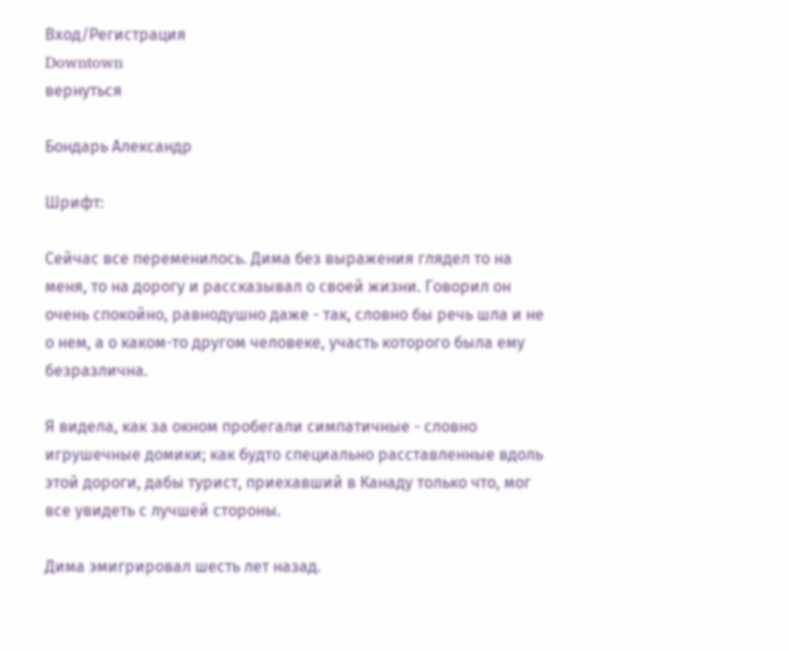Вход/Регистрация
Downtown
вернуться

Бондарь Александр

Шрифт:

Сейчас все переменилось. Дима без выражения глядел то на меня, то на дорогу и рассказывал о своей жизни. Говорил он очень спокойно, равнодушно даже - так, словно бы речь шла и не о нем, а о каком-то другом человеке, участь которого была ему безразлична.

Я видела, как за окном пробегали симпатичные - словно игрушечные домики; как будто специально расставленные вдоль этой дороги, дабы турист, приехавший в Канаду только что, мог все увидеть с лучшей стороны.

Дима эмигрировал шесть лет назад.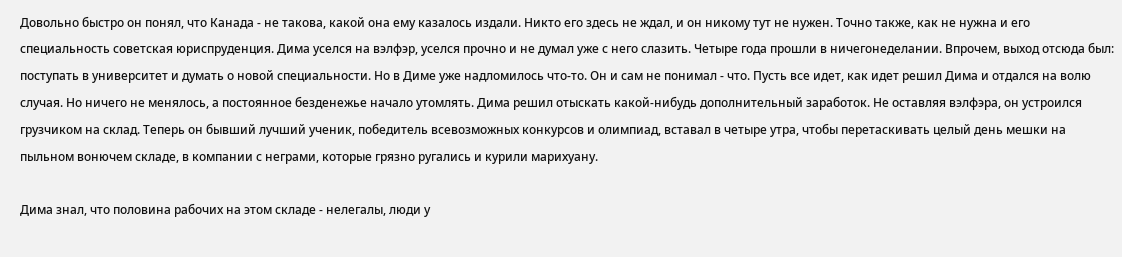Довольно быстро он понял, что Канада - не такова, какой она ему казалось издали. Никто его здесь не ждал, и он никому тут не нужен. Точно также, как не нужна и его специальность советская юриспруденция. Дима уселся на вэлфэр, уселся прочно и не думал уже с него слазить. Четыре года прошли в ничегонеделании. Впрочем, выход отсюда был: поступать в университет и думать о новой специальности. Но в Диме уже надломилось что-то. Он и сам не понимал - что. Пусть все идет, как идет решил Дима и отдался на волю случая. Но ничего не менялось, а постоянное безденежье начало утомлять. Дима решил отыскать какой-нибудь дополнительный заработок. Не оставляя вэлфэра, он устроился грузчиком на склад. Теперь он бывший лучший ученик, победитель всевозможных конкурсов и олимпиад, вставал в четыре утра, чтобы перетаскивать целый день мешки на пыльном вонючем складе, в компании с неграми, которые грязно ругались и курили марихуану.

Дима знал, что половина рабочих на этом складе - нелегалы, люди у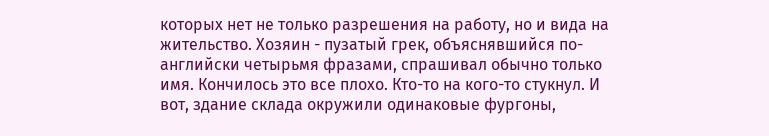которых нет не только разрешения на работу, но и вида на жительство. Хозяин - пузатый грек, объяснявшийся по-английски четырьмя фразами, спрашивал обычно только имя. Кончилось это все плохо. Кто-то на кого-то стукнул. И вот, здание склада окружили одинаковые фургоны,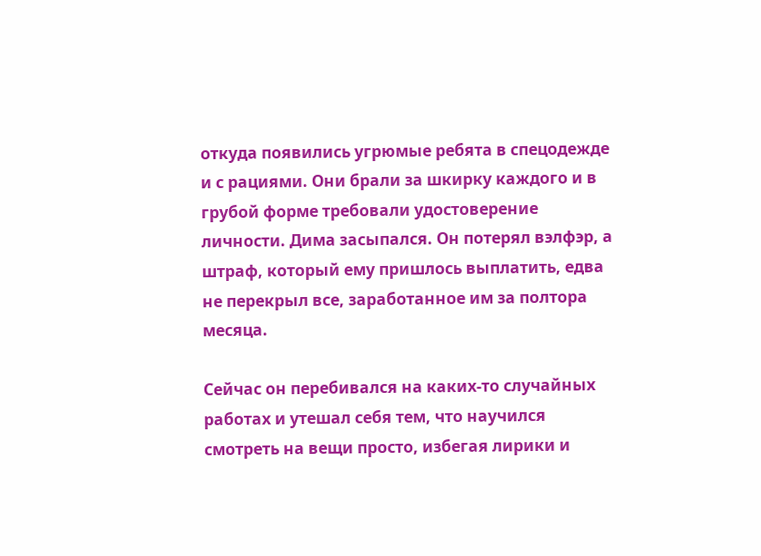откуда появились угрюмые ребята в спецодежде и с рациями. Они брали за шкирку каждого и в грубой форме требовали удостоверение личности. Дима засыпался. Он потерял вэлфэр, а штраф, который ему пришлось выплатить, едва не перекрыл все, заработанное им за полтора месяца.

Сейчас он перебивался на каких-то случайных работах и утешал себя тем, что научился смотреть на вещи просто, избегая лирики и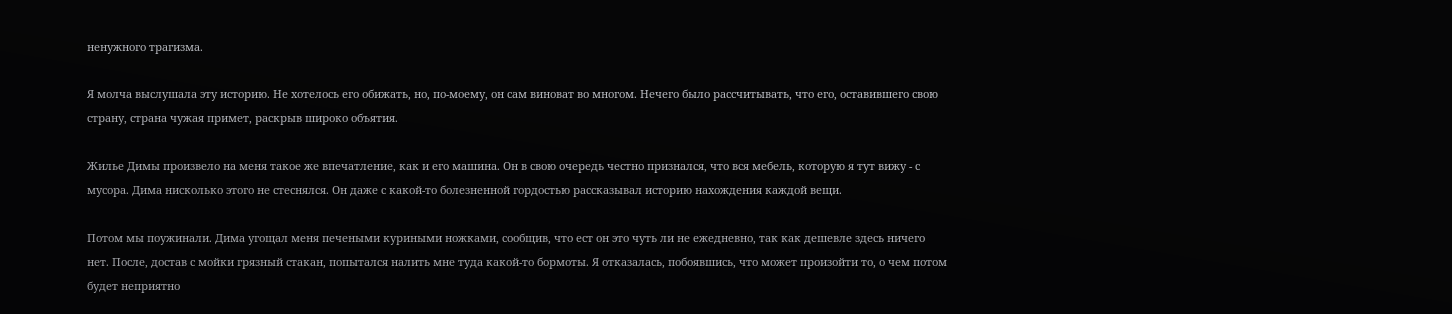ненужного трагизма.

Я молча выслушала эту историю. Не хотелось его обижать, но, по-моему, он сам виноват во многом. Нечего было рассчитывать, что его, оставившего свою страну, страна чужая примет, раскрыв широко объятия.

Жилье Димы произвело на меня такое же впечатление, как и его машина. Он в свою очередь честно признался, что вся мебель, которую я тут вижу - с мусора. Дима нисколько этого не стеснялся. Он даже с какой-то болезненной гордостью рассказывал историю нахождения каждой вещи.

Потом мы поужинали. Дима угощал меня печеными куриными ножками, сообщив, что ест он это чуть ли не ежедневно, так как дешевле здесь ничего нет. После, достав с мойки грязный стакан, попытался налить мне туда какой-то бормоты. Я отказалась, побоявшись, что может произойти то, о чем потом будет неприятно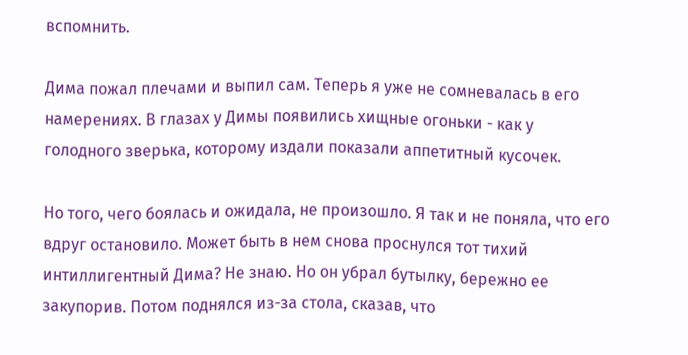вспомнить.

Дима пожал плечами и выпил сам. Теперь я уже не сомневалась в его намерениях. В глазах у Димы появились хищные огоньки - как у голодного зверька, которому издали показали аппетитный кусочек.

Но того, чего боялась и ожидала, не произошло. Я так и не поняла, что его вдруг остановило. Может быть в нем снова проснулся тот тихий интиллигентный Дима? Не знаю. Но он убрал бутылку, бережно ее закупорив. Потом поднялся из-за стола, сказав, что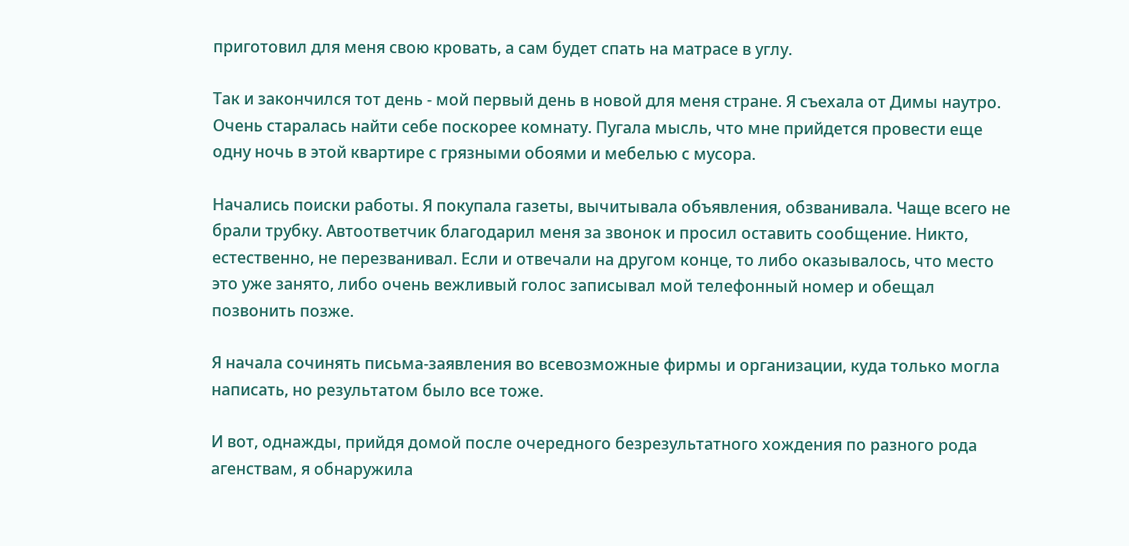приготовил для меня свою кровать, а сам будет спать на матрасе в углу.

Так и закончился тот день - мой первый день в новой для меня стране. Я съехала от Димы наутро. Очень старалась найти себе поскорее комнату. Пугала мысль, что мне прийдется провести еще одну ночь в этой квартире с грязными обоями и мебелью с мусора.

Начались поиски работы. Я покупала газеты, вычитывала объявления, обзванивала. Чаще всего не брали трубку. Автоответчик благодарил меня за звонок и просил оcтавить сообщение. Никто, естественно, не перезванивал. Если и отвечали на другом конце, то либо оказывалось, что место это уже занято, либо очень вежливый голос записывал мой телефонный номер и обещал позвонить позже.

Я начала сочинять письма-заявления во всевозможные фирмы и организации, куда только могла написать, но результатом было все тоже.

И вот, однажды, прийдя домой после очередного безрезультатного хождения по разного рода агенствам, я обнаружила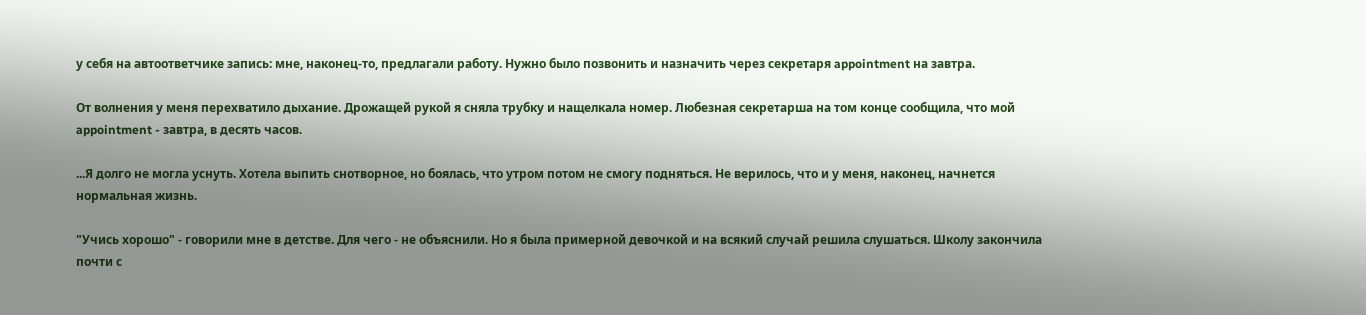у себя на автоответчике запись: мне, наконец-то, предлагали работу. Нужно было позвонить и назначить через секретаря appointment на завтра.

От волнения у меня перехватило дыхание. Дрожащей рукой я сняла трубку и нащелкала номер. Любезная секретарша на том конце сообщила, что мой appointment - завтра, в десять часов.

...Я долго не могла уснуть. Хотела выпить снотворное, но боялась, что утром потом не смогу подняться. Не верилось, что и у меня, наконец, начнется нормальная жизнь.

"Учись хорошо" - говорили мне в детстве. Для чего - не объяснили. Но я была примерной девочкой и на всякий случай решила слушаться. Школу закончила почти с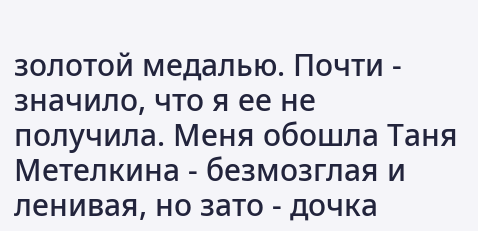золотой медалью. Почти - значило, что я ее не получила. Меня обошла Таня Метелкина - безмозглая и ленивая, но зато - дочка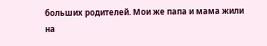больших родителей. Мои же папа и мама жили на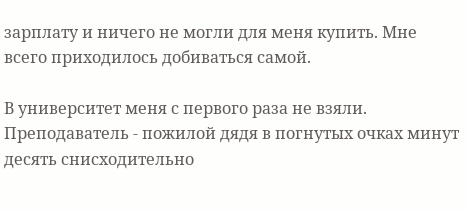зарплату и ничего не могли для меня купить. Мне всего приходилось добиваться самой.

В университет меня с первого раза не взяли. Преподаватель - пожилой дядя в погнутых очках минут десять снисходительно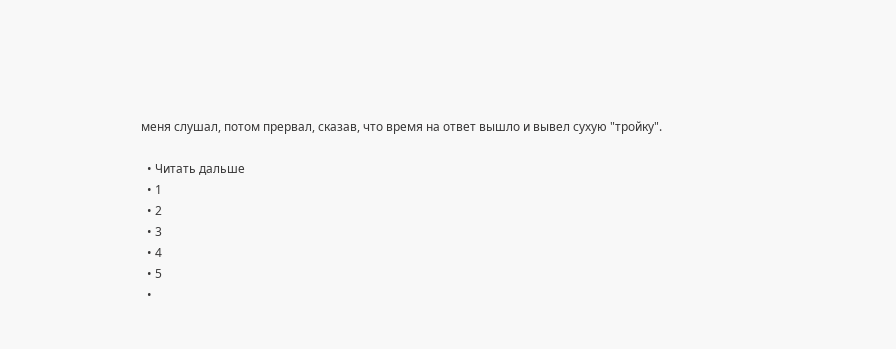меня слушал, потом прервал, сказав, что время на ответ вышло и вывел сухую "тройку".

  • Читать дальше
  • 1
  • 2
  • 3
  • 4
  • 5
  •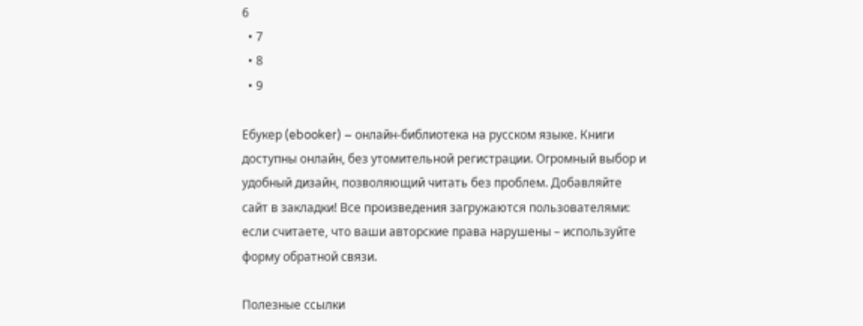6
  • 7
  • 8
  • 9

Ебукер (ebooker) – онлайн-библиотека на русском языке. Книги доступны онлайн, без утомительной регистрации. Огромный выбор и удобный дизайн, позволяющий читать без проблем. Добавляйте сайт в закладки! Все произведения загружаются пользователями: если считаете, что ваши авторские права нарушены – используйте форму обратной связи.

Полезные ссылки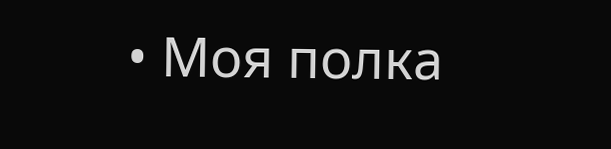• Моя полка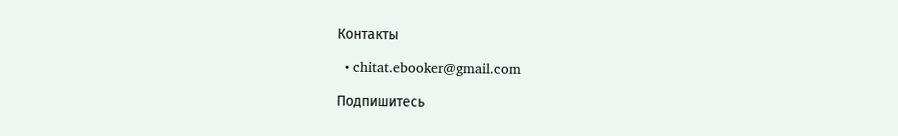Контакты

  • chitat.ebooker@gmail.com

Подпишитесь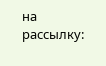на рассылку: